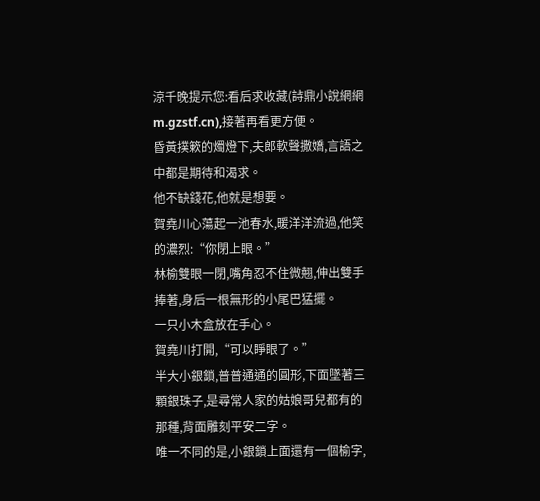涼千晚提示您:看后求收藏(詩鼎小說網網m.gzstf.cn),接著再看更方便。
昏黃撲簌的燭燈下,夫郎軟聲撒嬌,言語之中都是期待和渴求。
他不缺錢花,他就是想要。
賀堯川心蕩起一池春水,暖洋洋流過,他笑的濃烈:“你閉上眼。”
林榆雙眼一閉,嘴角忍不住微翹,伸出雙手捧著,身后一根無形的小尾巴猛擺。
一只小木盒放在手心。
賀堯川打開,“可以睜眼了。”
半大小銀鎖,普普通通的圓形,下面墜著三顆銀珠子,是尋常人家的姑娘哥兒都有的那種,背面雕刻平安二字。
唯一不同的是,小銀鎖上面還有一個榆字,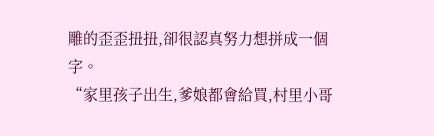雕的歪歪扭扭,卻很認真努力想拼成一個字。
“家里孩子出生,爹娘都會給買,村里小哥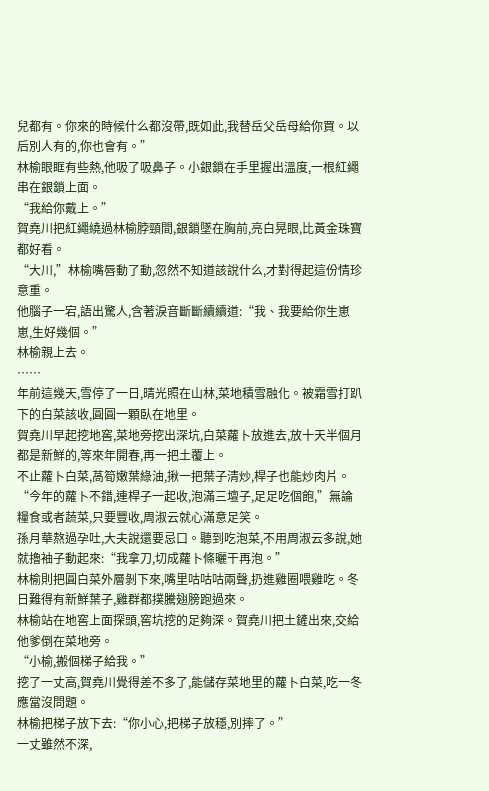兒都有。你來的時候什么都沒帶,既如此,我替岳父岳母給你買。以后別人有的,你也會有。”
林榆眼眶有些熱,他吸了吸鼻子。小銀鎖在手里握出溫度,一根紅繩串在銀鎖上面。
“我給你戴上。”
賀堯川把紅繩繞過林榆脖頸間,銀鎖墜在胸前,亮白晃眼,比黃金珠寶都好看。
“大川,”林榆嘴唇動了動,忽然不知道該說什么,才對得起這份情珍意重。
他腦子一宕,語出驚人,含著淚音斷斷續續道:“我、我要給你生崽崽,生好幾個。”
林榆親上去。
……
年前這幾天,雪停了一日,晴光照在山林,菜地積雪融化。被霜雪打趴下的白菜該收,圓圓一顆臥在地里。
賀堯川早起挖地窖,菜地旁挖出深坑,白菜蘿卜放進去,放十天半個月都是新鮮的,等來年開春,再一把土覆上。
不止蘿卜白菜,萵筍嫩葉綠油,揪一把葉子清炒,桿子也能炒肉片。
“今年的蘿卜不錯,連桿子一起收,泡滿三壇子,足足吃個飽,”無論糧食或者蔬菜,只要豐收,周淑云就心滿意足笑。
孫月華熬過孕吐,大夫說還要忌口。聽到吃泡菜,不用周淑云多說,她就擼袖子動起來:“我拿刀,切成蘿卜條曬干再泡。”
林榆則把圓白菜外層剝下來,嘴里咕咕咕兩聲,扔進雞圈喂雞吃。冬日難得有新鮮葉子,雞群都撲騰翅膀跑過來。
林榆站在地窖上面探頭,窖坑挖的足夠深。賀堯川把土鏟出來,交給他爹倒在菜地旁。
“小榆,搬個梯子給我。”
挖了一丈高,賀堯川覺得差不多了,能儲存菜地里的蘿卜白菜,吃一冬應當沒問題。
林榆把梯子放下去:“你小心,把梯子放穩,別摔了。”
一丈雖然不深,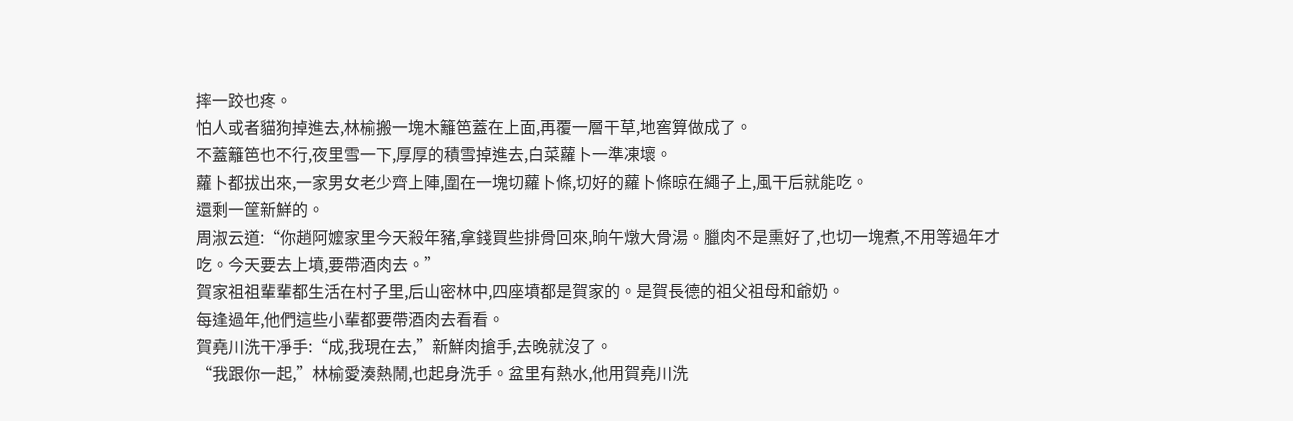摔一跤也疼。
怕人或者貓狗掉進去,林榆搬一塊木籬笆蓋在上面,再覆一層干草,地窖算做成了。
不蓋籬笆也不行,夜里雪一下,厚厚的積雪掉進去,白菜蘿卜一準凍壞。
蘿卜都拔出來,一家男女老少齊上陣,圍在一塊切蘿卜條,切好的蘿卜條晾在繩子上,風干后就能吃。
還剩一筐新鮮的。
周淑云道:“你趙阿嬤家里今天殺年豬,拿錢買些排骨回來,晌午燉大骨湯。臘肉不是熏好了,也切一塊煮,不用等過年才吃。今天要去上墳,要帶酒肉去。”
賀家祖祖輩輩都生活在村子里,后山密林中,四座墳都是賀家的。是賀長德的祖父祖母和爺奶。
每逢過年,他們這些小輩都要帶酒肉去看看。
賀堯川洗干凈手:“成,我現在去,”新鮮肉搶手,去晚就沒了。
“我跟你一起,”林榆愛湊熱鬧,也起身洗手。盆里有熱水,他用賀堯川洗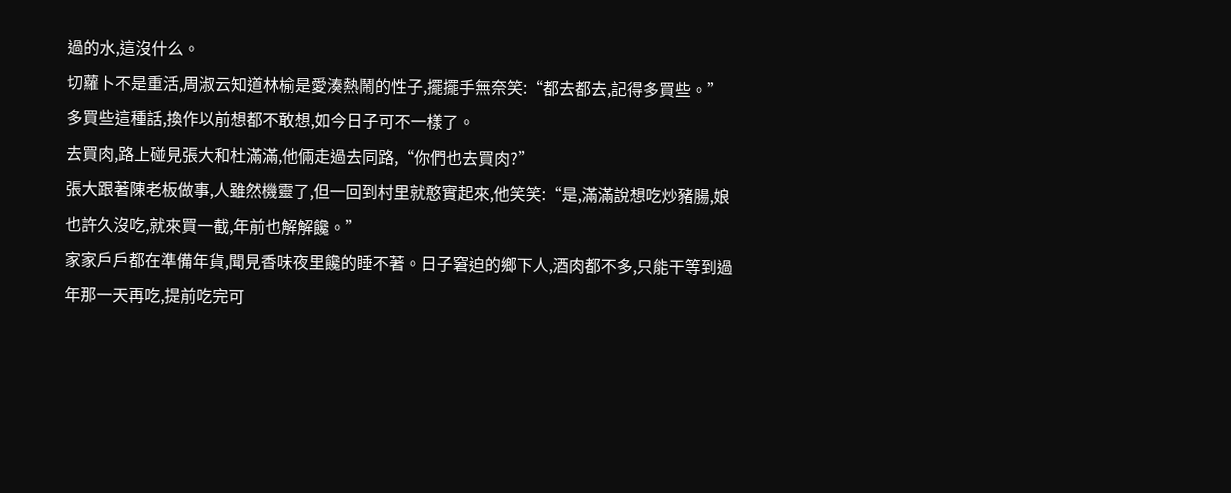過的水,這沒什么。
切蘿卜不是重活,周淑云知道林榆是愛湊熱鬧的性子,擺擺手無奈笑:“都去都去,記得多買些。”
多買些這種話,換作以前想都不敢想,如今日子可不一樣了。
去買肉,路上碰見張大和杜滿滿,他倆走過去同路,“你們也去買肉?”
張大跟著陳老板做事,人雖然機靈了,但一回到村里就憨實起來,他笑笑:“是,滿滿說想吃炒豬腸,娘也許久沒吃,就來買一截,年前也解解饞。”
家家戶戶都在準備年貨,聞見香味夜里饞的睡不著。日子窘迫的鄉下人,酒肉都不多,只能干等到過年那一天再吃,提前吃完可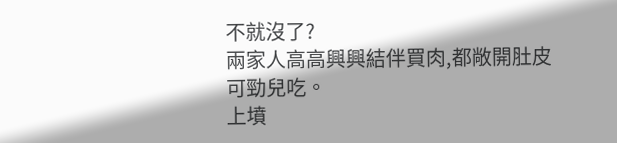不就沒了?
兩家人高高興興結伴買肉,都敞開肚皮可勁兒吃。
上墳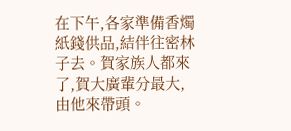在下午,各家準備香燭紙錢供品,結伴往密林子去。賀家族人都來了,賀大廣輩分最大,由他來帶頭。